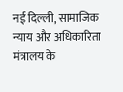नई दिल्ली, सामाजिक न्याय और अधिकारिता मंत्रालय के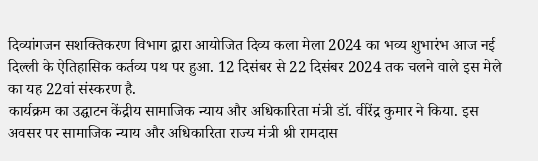दिव्यांगजन सशक्तिकरण विभाग द्वारा आयोजित दिव्य कला मेला 2024 का भव्य शुभारंभ आज नई दिल्ली के ऐतिहासिक कर्तव्य पथ पर हुआ. 12 दिसंबर से 22 दिसंबर 2024 तक चलने वाले इस मेले का यह 22वां संस्करण है.
कार्यक्रम का उद्घाटन केंद्रीय सामाजिक न्याय और अधिकारिता मंत्री डॉ. वीरेंद्र कुमार ने किया. इस अवसर पर सामाजिक न्याय और अधिकारिता राज्य मंत्री श्री रामदास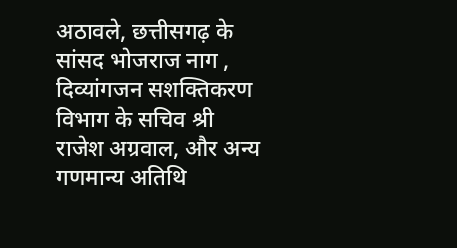अठावले, छत्तीसगढ़ के सांसद भोजराज नाग , दिव्यांगजन सशक्तिकरण विभाग के सचिव श्री राजेश अग्रवाल, और अन्य गणमान्य अतिथि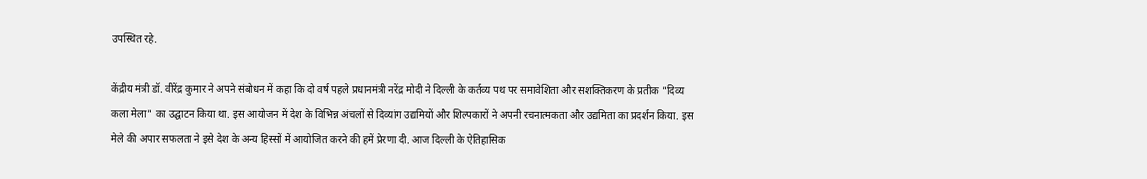उपस्थित रहे.

केंद्रीय मंत्री डॉ. वीरेंद्र कुमार ने अपने संबोधन में कहा कि दो वर्ष पहले प्रधानमंत्री नरेंद्र मोदी ने दिल्ली के कर्तव्य पथ पर समावेशिता और सशक्तिकरण के प्रतीक "दिव्य कला मेला" का उद्घाटन किया था. इस आयोजन में देश के विभिन्न अंचलों से दिव्यांग उद्यमियों और शिल्पकारों ने अपनी रचनात्मकता और उद्यमिता का प्रदर्शन किया. इस मेले की अपार सफलता ने इसे देश के अन्य हिस्सों में आयोजित करने की हमें प्रेरणा दी. आज दिल्ली के ऐतिहासिक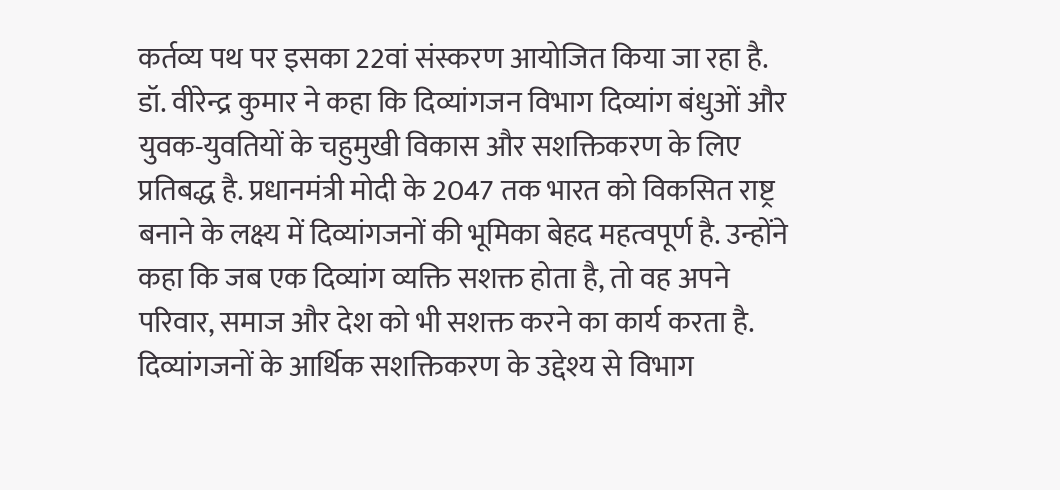कर्तव्य पथ पर इसका 22वां संस्करण आयोजित किया जा रहा है.
डॉ. वीरेन्द्र कुमार ने कहा कि दिव्यांगजन विभाग दिव्यांग बंधुओं और युवक-युवतियों के चहुमुखी विकास और सशक्तिकरण के लिए प्रतिबद्ध है. प्रधानमंत्री मोदी के 2047 तक भारत को विकसित राष्ट्र बनाने के लक्ष्य में दिव्यांगजनों की भूमिका बेहद महत्वपूर्ण है. उन्होंने कहा कि जब एक दिव्यांग व्यक्ति सशक्त होता है, तो वह अपने परिवार, समाज और देश को भी सशक्त करने का कार्य करता है.
दिव्यांगजनों के आर्थिक सशक्तिकरण के उद्देश्य से विभाग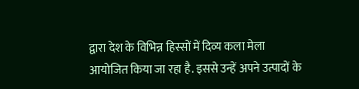द्वारा देश के विभिन्न हिस्सों में दिव्य कला मेला आयोजित किया जा रहा है. इससे उन्हें अपने उत्पादों के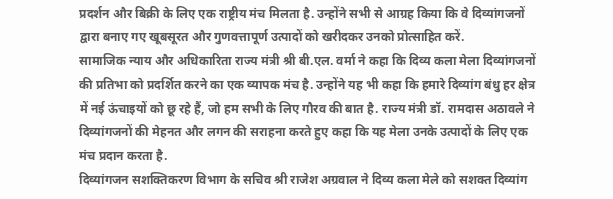प्रदर्शन और बिक्री के लिए एक राष्ट्रीय मंच मिलता है. उन्होंने सभी से आग्रह किया कि वे दिव्यांगजनों द्वारा बनाए गए खूबसूरत और गुणवत्तापूर्ण उत्पादों को खरीदकर उनको प्रोत्साहित करें.
सामाजिक न्याय और अधिकारिता राज्य मंत्री श्री बी.एल. वर्मा ने कहा कि दिव्य कला मेला दिव्यांगजनों की प्रतिभा को प्रदर्शित करने का एक व्यापक मंच है. उन्होंने यह भी कहा कि हमारे दिव्यांग बंधु हर क्षेत्र में नई ऊंचाइयों को छू रहे हैं, जो हम सभी के लिए गौरव की बात है. राज्य मंत्री डॉ. रामदास अठावले ने दिव्यांगजनों की मेहनत और लगन की सराहना करते हुए कहा कि यह मेला उनके उत्पादों के लिए एक मंच प्रदान करता है.
दिव्यांगजन सशक्तिकरण विभाग के सचिव श्री राजेश अग्रवाल ने दिव्य कला मेले को सशक्त दिव्यांग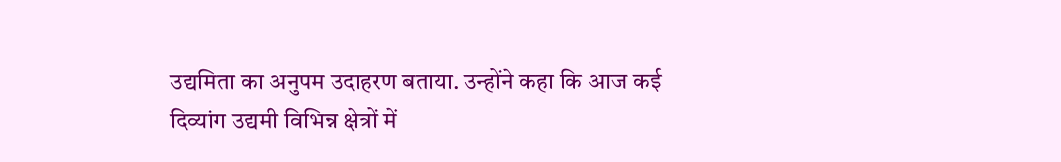उद्यमिता का अनुपम उदाहरण बताया. उन्होंने कहा कि आज कई दिव्यांग उद्यमी विभिन्न क्षेत्रों में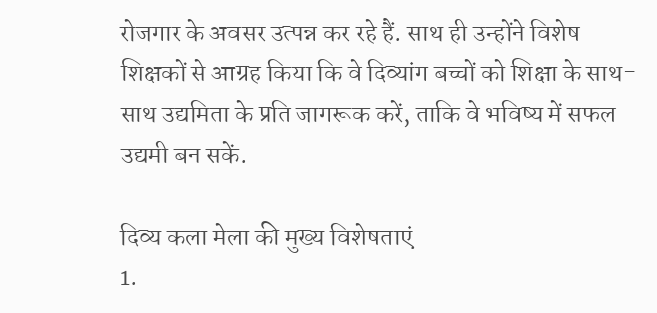रोजगार के अवसर उत्पन्न कर रहे हैं. साथ ही उन्होंने विशेष शिक्षकों से आग्रह किया कि वे दिव्यांग बच्चों को शिक्षा के साथ-साथ उद्यमिता के प्रति जागरूक करें, ताकि वे भविष्य में सफल उद्यमी बन सकें.

दिव्य कला मेला की मुख्य विशेषताएं
1.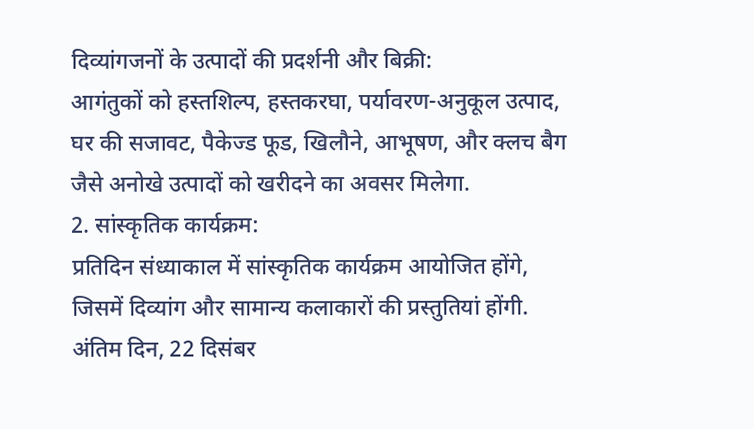दिव्यांगजनों के उत्पादों की प्रदर्शनी और बिक्री:
आगंतुकों को हस्तशिल्प, हस्तकरघा, पर्यावरण-अनुकूल उत्पाद, घर की सजावट, पैकेज्ड फूड, खिलौने, आभूषण, और क्लच बैग जैसे अनोखे उत्पादों को खरीदने का अवसर मिलेगा.
2. सांस्कृतिक कार्यक्रम:
प्रतिदिन संध्याकाल में सांस्कृतिक कार्यक्रम आयोजित होंगे, जिसमें दिव्यांग और सामान्य कलाकारों की प्रस्तुतियां होंगी.
अंतिम दिन, 22 दिसंबर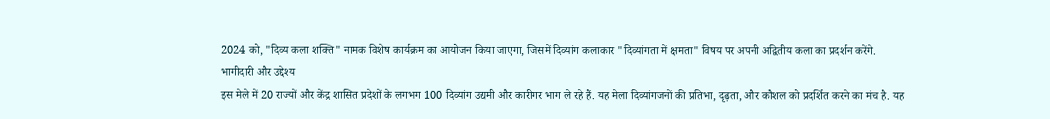2024 को, "दिव्य कला शक्ति" नामक विशेष कार्यक्रम का आयोजन किया जाएगा, जिसमें दिव्यांग कलाकार "दिव्यांगता में क्षमता" विषय पर अपनी अद्वितीय कला का प्रदर्शन करेंगे.
भागीदारी और उद्देश्य
इस मेले में 20 राज्यों और केंद्र शासित प्रदेशों के लगभग 100 दिव्यांग उद्यमी और कारीगर भाग ले रहे हैं. यह मेला दिव्यांगजनों की प्रतिभा, दृढ़ता, और कौशल को प्रदर्शित करने का मंच है. यह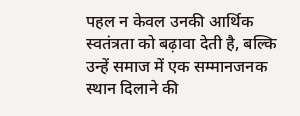पहल न केवल उनकी आर्थिक स्वतंत्रता को बढ़ावा देती है, बल्कि उन्हें समाज में एक सम्मानजनक स्थान दिलाने की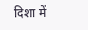दिशा में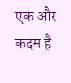एक और कदम है